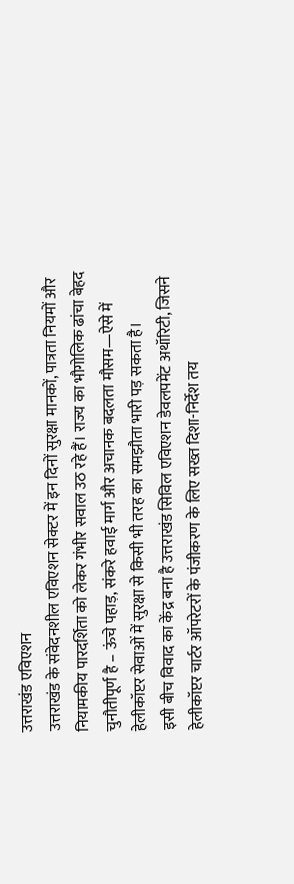उत्तराखंड एविएशन
उत्तराखंड के संवेदनशील एविएशन सेक्टर में इन दिनों सुरक्षा मानकों, पात्रता नियमों और नियामकीय पारदर्शिता को लेकर गंभीर सवाल उठ रहे हैं। राज्य का भौगोलिक ढांचा बेहद चुनौतीपूर्ण है – ऊंचे पहाड़, संकरे हवाई मार्ग और अचानक बदलता मौसम—ऐसे में हेलीकॉप्टर सेवाओं में सुरक्षा से किसी भी तरह का समझौता भारी पड़ सकता है।
इसी बीच विवाद का केंद्र बना है उत्तराखंड सिविल एविएशन डेवलपमेंट अथॉरिटी, जिसने हेलीकॉप्टर चार्टर ऑपरेटरों के पंजीकरण के लिए सख्त दिशा-निर्देश तय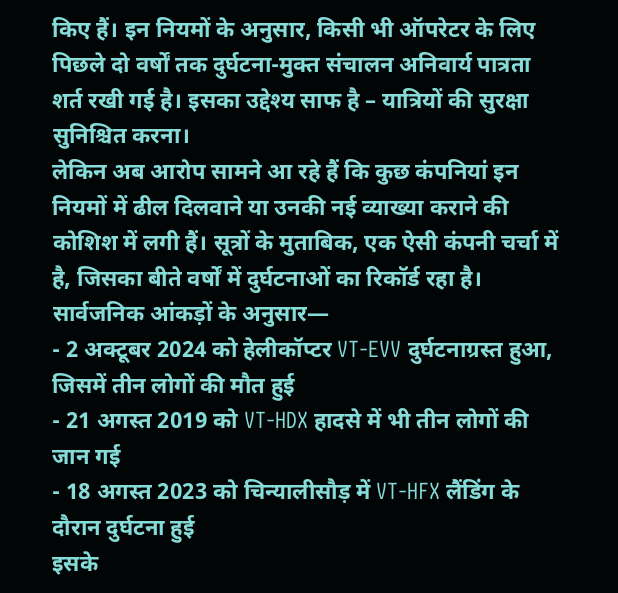किए हैं। इन नियमों के अनुसार, किसी भी ऑपरेटर के लिए पिछले दो वर्षों तक दुर्घटना-मुक्त संचालन अनिवार्य पात्रता शर्त रखी गई है। इसका उद्देश्य साफ है – यात्रियों की सुरक्षा सुनिश्चित करना।
लेकिन अब आरोप सामने आ रहे हैं कि कुछ कंपनियां इन नियमों में ढील दिलवाने या उनकी नई व्याख्या कराने की कोशिश में लगी हैं। सूत्रों के मुताबिक, एक ऐसी कंपनी चर्चा में है, जिसका बीते वर्षों में दुर्घटनाओं का रिकॉर्ड रहा है।
सार्वजनिक आंकड़ों के अनुसार—
- 2 अक्टूबर 2024 को हेलीकॉप्टर VT-EVV दुर्घटनाग्रस्त हुआ, जिसमें तीन लोगों की मौत हुई
- 21 अगस्त 2019 को VT-HDX हादसे में भी तीन लोगों की जान गई
- 18 अगस्त 2023 को चिन्यालीसौड़ में VT-HFX लैंडिंग के दौरान दुर्घटना हुई
इसके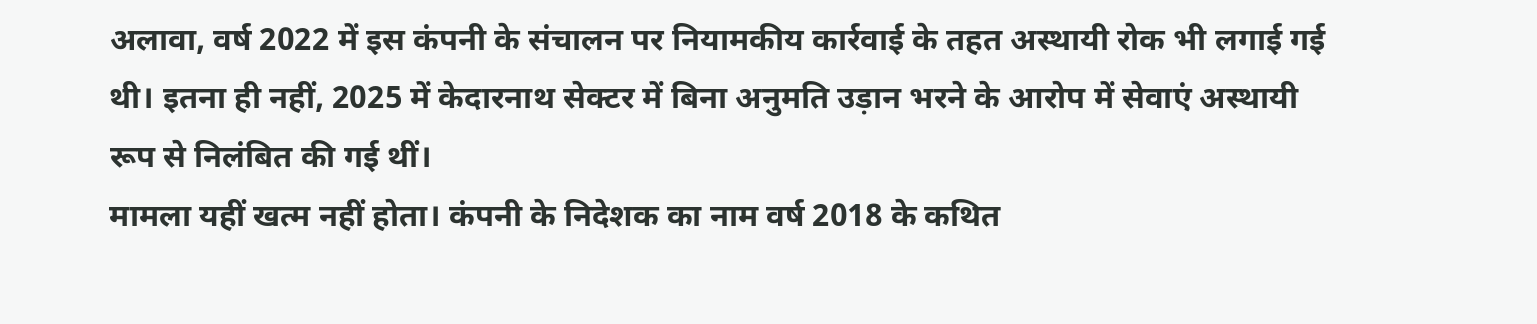अलावा, वर्ष 2022 में इस कंपनी के संचालन पर नियामकीय कार्रवाई के तहत अस्थायी रोक भी लगाई गई थी। इतना ही नहीं, 2025 में केदारनाथ सेक्टर में बिना अनुमति उड़ान भरने के आरोप में सेवाएं अस्थायी रूप से निलंबित की गई थीं।
मामला यहीं खत्म नहीं होता। कंपनी के निदेशक का नाम वर्ष 2018 के कथित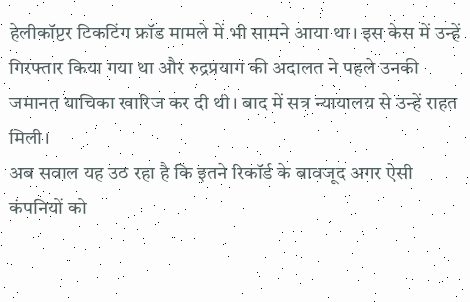हेलीकॉप्टर टिकटिंग फ्रॉड मामले में भी सामने आया था। इस केस में उन्हें गिरफ्तार किया गया था और रुद्रप्रयाग की अदालत ने पहले उनकी जमानत याचिका खारिज कर दी थी। बाद में सत्र न्यायालय से उन्हें राहत मिली।
अब सवाल यह उठ रहा है कि इतने रिकॉर्ड के बावजूद अगर ऐसी कंपनियों को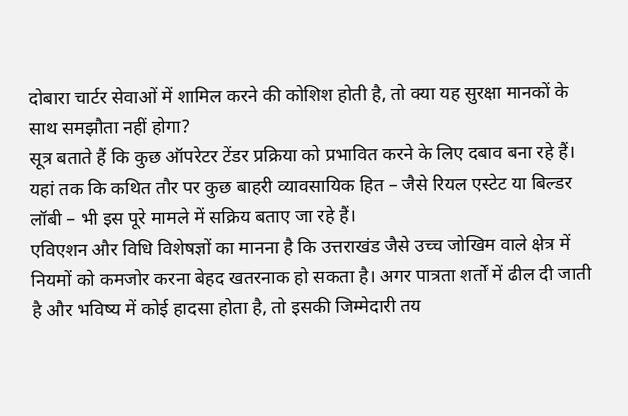दोबारा चार्टर सेवाओं में शामिल करने की कोशिश होती है, तो क्या यह सुरक्षा मानकों के साथ समझौता नहीं होगा?
सूत्र बताते हैं कि कुछ ऑपरेटर टेंडर प्रक्रिया को प्रभावित करने के लिए दबाव बना रहे हैं। यहां तक कि कथित तौर पर कुछ बाहरी व्यावसायिक हित – जैसे रियल एस्टेट या बिल्डर लॉबी – भी इस पूरे मामले में सक्रिय बताए जा रहे हैं।
एविएशन और विधि विशेषज्ञों का मानना है कि उत्तराखंड जैसे उच्च जोखिम वाले क्षेत्र में नियमों को कमजोर करना बेहद खतरनाक हो सकता है। अगर पात्रता शर्तों में ढील दी जाती है और भविष्य में कोई हादसा होता है, तो इसकी जिम्मेदारी तय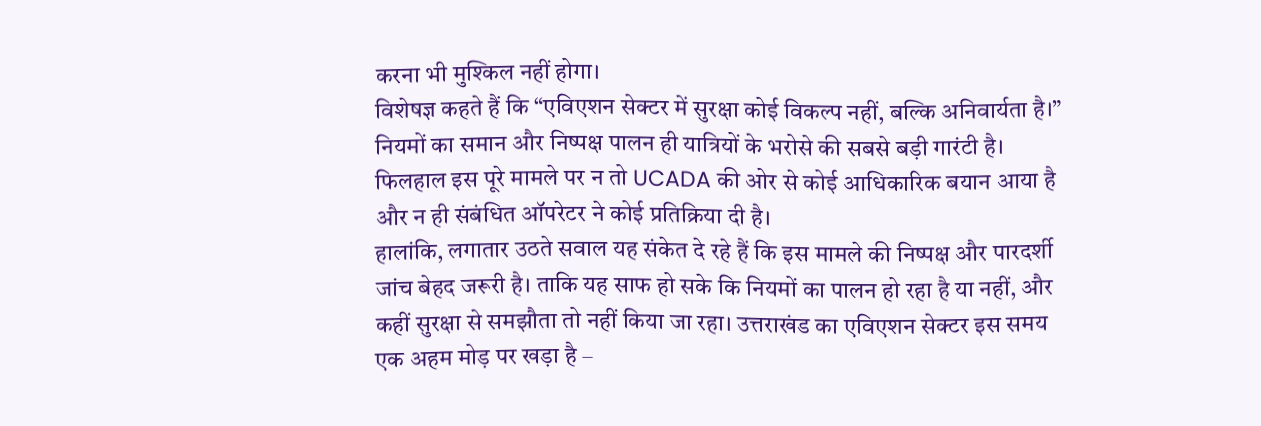करना भी मुश्किल नहीं होगा।
विशेषज्ञ कहते हैं कि “एविएशन सेक्टर में सुरक्षा कोई विकल्प नहीं, बल्कि अनिवार्यता है।” नियमों का समान और निष्पक्ष पालन ही यात्रियों के भरोसे की सबसे बड़ी गारंटी है।
फिलहाल इस पूरे मामले पर न तो UCADA की ओर से कोई आधिकारिक बयान आया है और न ही संबंधित ऑपरेटर ने कोई प्रतिक्रिया दी है।
हालांकि, लगातार उठते सवाल यह संकेत दे रहे हैं कि इस मामले की निष्पक्ष और पारदर्शी जांच बेहद जरूरी है। ताकि यह साफ हो सके कि नियमों का पालन हो रहा है या नहीं, और कहीं सुरक्षा से समझौता तो नहीं किया जा रहा। उत्तराखंड का एविएशन सेक्टर इस समय एक अहम मोड़ पर खड़ा है –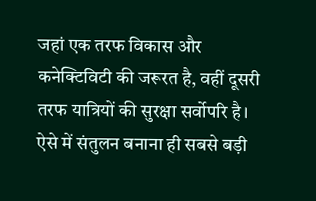जहां एक तरफ विकास और कनेक्टिविटी की जरूरत है, वहीं दूसरी तरफ यात्रियों की सुरक्षा सर्वोपरि है। ऐसे में संतुलन बनाना ही सबसे बड़ी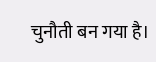चुनौती बन गया है।